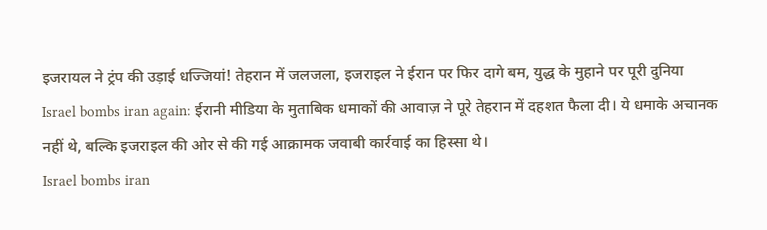इजरायल ने ट्रंप की उड़ाई धज्जियां! तेहरान में जलजला, इजराइल ने ईरान पर फिर दागे बम, युद्ध के मुहाने पर पूरी दुनिया
Israel bombs iran again: ईरानी मीडिया के मुताबिक धमाकों की आवाज़ ने पूरे तेहरान में दहशत फैला दी। ये धमाके अचानक नहीं थे, बल्कि इजराइल की ओर से की गई आक्रामक जवाबी कार्रवाई का हिस्सा थे।
Israel bombs iran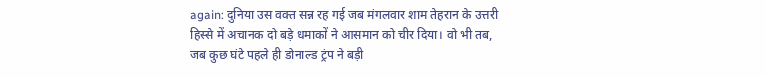again: दुनिया उस वक्त सन्न रह गई जब मंगलवार शाम तेहरान के उत्तरी हिस्से में अचानक दो बड़े धमाकों ने आसमान को चीर दिया। वो भी तब, जब कुछ घंटे पहले ही डोनाल्ड ट्रंप ने बड़ी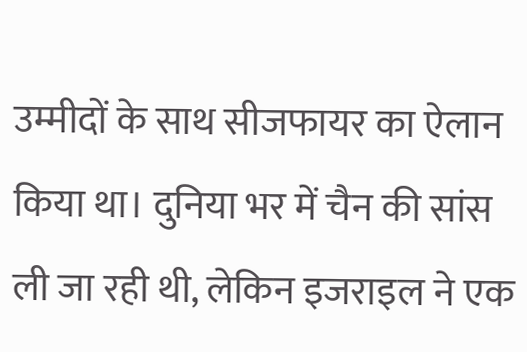उम्मीदों के साथ सीजफायर का ऐलान किया था। दुनिया भर में चैन की सांस ली जा रही थी, लेकिन इजराइल ने एक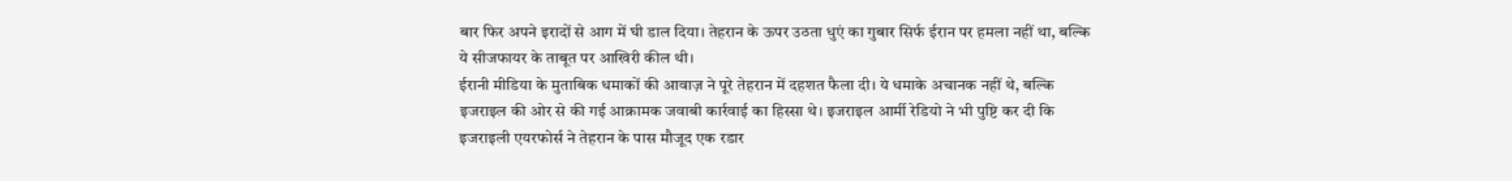बार फिर अपने इरादों से आग में घी डाल दिया। तेहरान के ऊपर उठता धुएं का गुबार सिर्फ ईरान पर हमला नहीं था, बल्कि ये सीजफायर के ताबूत पर आखिरी कील थी।
ईरानी मीडिया के मुताबिक धमाकों की आवाज़ ने पूरे तेहरान में दहशत फैला दी। ये धमाके अचानक नहीं थे, बल्कि इजराइल की ओर से की गई आक्रामक जवाबी कार्रवाई का हिस्सा थे। इजराइल आर्मी रेडियो ने भी पुष्टि कर दी कि इजराइली एयरफोर्स ने तेहरान के पास मौजूद एक रडार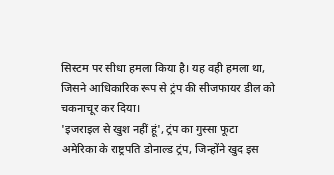सिस्टम पर सीधा हमला किया है। यह वही हमला था, जिसने आधिकारिक रूप से ट्रंप की सीजफायर डील को चकनाचूर कर दिया।
'इजराइल से खुश नहीं हूं', ट्रंप का गुस्सा फूटा
अमेरिका के राष्ट्रपति डोनाल्ड ट्रंप, जिन्होंने खुद इस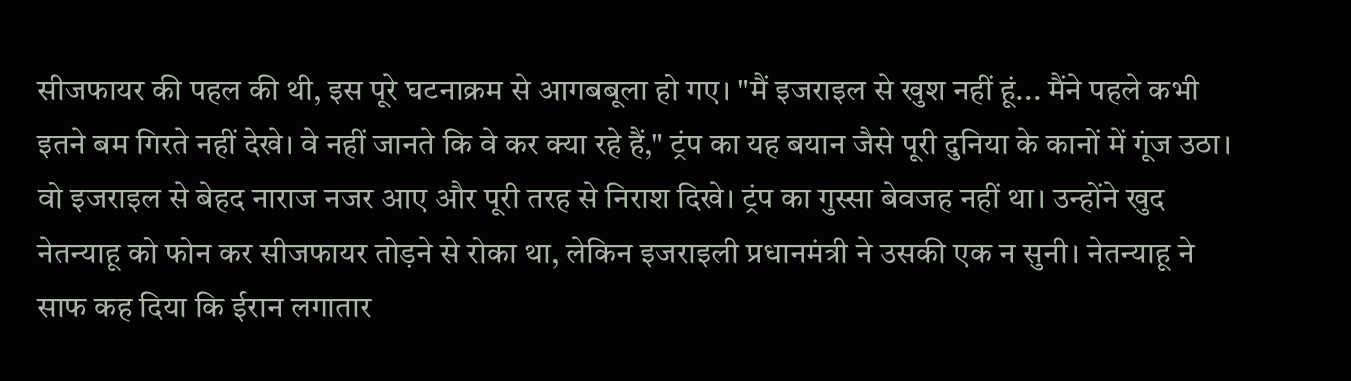सीजफायर की पहल की थी, इस पूरे घटनाक्रम से आगबबूला हो गए। "मैं इजराइल से खुश नहीं हूं... मैंने पहले कभी इतने बम गिरते नहीं देखे। वे नहीं जानते कि वे कर क्या रहे हैं," ट्रंप का यह बयान जैसे पूरी दुनिया के कानों में गूंज उठा। वो इजराइल से बेहद नाराज नजर आए और पूरी तरह से निराश दिखे। ट्रंप का गुस्सा बेवजह नहीं था। उन्होंने खुद नेतन्याहू को फोन कर सीजफायर तोड़ने से रोका था, लेकिन इजराइली प्रधानमंत्री ने उसकी एक न सुनी। नेतन्याहू ने साफ कह दिया कि ईरान लगातार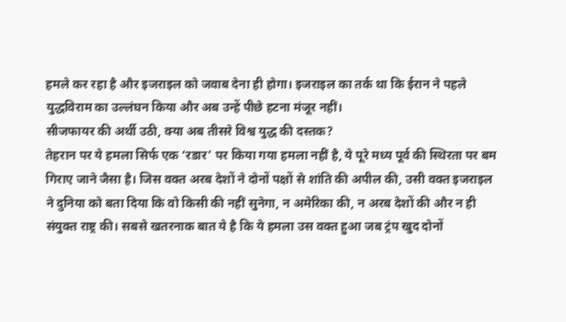हमले कर रहा है और इजराइल को जवाब देना ही होगा। इजराइल का तर्क था कि ईरान ने पहले युद्धविराम का उल्लंघन किया और अब उन्हें पीछे हटना मंजूर नहीं।
सीजफायर की अर्थी उठी, क्या अब तीसरे विश्व युद्ध की दस्तक?
तेहरान पर ये हमला सिर्फ एक ‘रडार’ पर किया गया हमला नहीं है, ये पूरे मध्य पूर्व की स्थिरता पर बम गिराए जाने जैसा है। जिस वक्त अरब देशों ने दोनों पक्षों से शांति की अपील की, उसी वक्त इजराइल ने दुनिया को बता दिया कि वो किसी की नहीं सुनेगा, न अमेरिका की, न अरब देशों की और न ही संयुक्त राष्ट्र की। सबसे खतरनाक बात ये है कि ये हमला उस वक्त हुआ जब ट्रंप खुद दोनों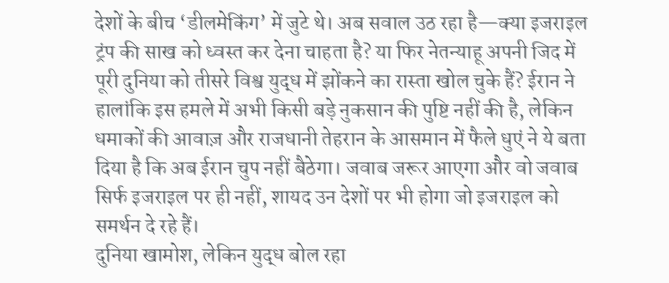देशों के बीच ‘डीलमेकिंग’ में जुटे थे। अब सवाल उठ रहा है—क्या इजराइल ट्रंप की साख को ध्वस्त कर देना चाहता है? या फिर नेतन्याहू अपनी जिद में पूरी दुनिया को तीसरे विश्व युद्ध में झोंकने का रास्ता खोल चुके हैं? ईरान ने हालांकि इस हमले में अभी किसी बड़े नुकसान की पुष्टि नहीं की है, लेकिन धमाकों की आवाज़ और राजधानी तेहरान के आसमान में फैले धुएं ने ये बता दिया है कि अब ईरान चुप नहीं बैठेगा। जवाब जरूर आएगा और वो जवाब सिर्फ इजराइल पर ही नहीं, शायद उन देशों पर भी होगा जो इजराइल को समर्थन दे रहे हैं।
दुनिया खामोश, लेकिन युद्ध बोल रहा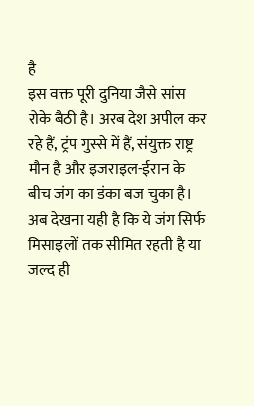है
इस वक्त पूरी दुनिया जैसे सांस रोके बैठी है। अरब देश अपील कर रहे हैं, ट्रंप गुस्से में हैं, संयुक्त राष्ट्र मौन है और इजराइल-ईरान के बीच जंग का डंका बज चुका है। अब देखना यही है कि ये जंग सिर्फ मिसाइलों तक सीमित रहती है या जल्द ही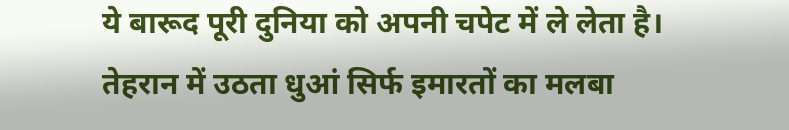ये बारूद पूरी दुनिया को अपनी चपेट में ले लेता है। तेहरान में उठता धुआं सिर्फ इमारतों का मलबा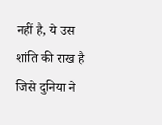नहीं है, ये उस शांति की राख है जिसे दुनिया ने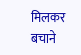मिलकर बचाने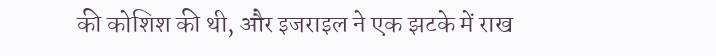की कोशिश की थी, और इजराइल ने एक झटके में राख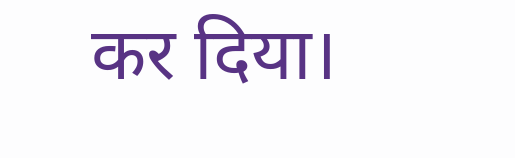कर दिया।